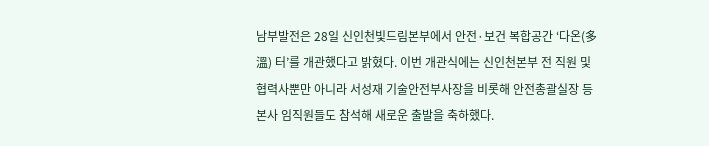남부발전은 28일 신인천빛드림본부에서 안전·보건 복합공간 ‘다온(多溫) 터’를 개관했다고 밝혔다. 이번 개관식에는 신인천본부 전 직원 및 협력사뿐만 아니라 서성재 기술안전부사장을 비롯해 안전총괄실장 등 본사 임직원들도 참석해 새로운 출발을 축하했다.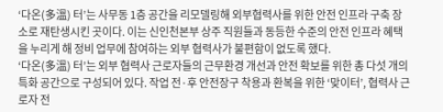‘다온(多溫) 터’는 사무동 1층 공간을 리모델링해 외부협력사를 위한 안전 인프라 구축 장소로 재탄생시킨 곳이다. 이는 신인천본부 상주 직원들과 동등한 수준의 안전 인프라 혜택을 누리게 해 정비 업무에 참여하는 외부 협력사가 불편함이 없도록 했다.
‘다온(多溫) 터’는 외부 협력사 근로자들의 근무환경 개선과 안전 확보를 위한 총 다섯 개의 특화 공간으로 구성되어 있다. 작업 전·후 안전장구 착용과 환복을 위한 ‘맞이터’, 협력사 근로자 전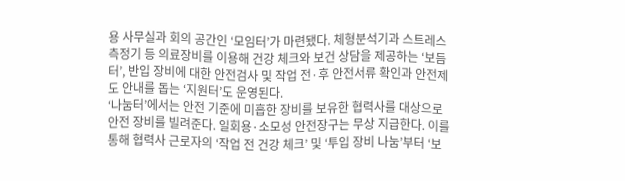용 사무실과 회의 공간인 ‘모임터’가 마련됐다. 체형분석기과 스트레스측정기 등 의료장비를 이용해 건강 체크와 보건 상담을 제공하는 ‘보듬터’, 반입 장비에 대한 안전검사 및 작업 전·후 안전서류 확인과 안전제도 안내를 돕는 ‘지원터’도 운영된다.
‘나눔터’에서는 안전 기준에 미흡한 장비를 보유한 협력사를 대상으로 안전 장비를 빌려준다. 일회용·소모성 안전장구는 무상 지급한다. 이를 통해 협력사 근로자의 ‘작업 전 건강 체크’ 및 ‘투입 장비 나눔’부터 ‘보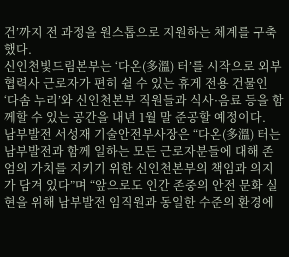건’까지 전 과정을 원스톱으로 지원하는 체계를 구축했다.
신인천빛드림본부는 ‘다온(多溫) 터’를 시작으로 외부 협력사 근로자가 편히 쉴 수 있는 휴게 전용 건물인 ‘다솜 누리’와 신인천본부 직원들과 식사·음료 등을 함께할 수 있는 공간을 내년 1월 말 준공할 예정이다.
남부발전 서성재 기술안전부사장은 “다온(多溫) 터는 남부발전과 함께 일하는 모든 근로자분들에 대해 존엄의 가치를 지키기 위한 신인천본부의 책임과 의지가 담겨 있다”며 “앞으로도 인간 존중의 안전 문화 실현을 위해 남부발전 임직원과 동일한 수준의 환경에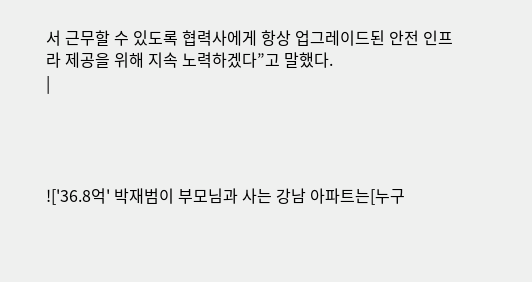서 근무할 수 있도록 협력사에게 항상 업그레이드된 안전 인프라 제공을 위해 지속 노력하겠다”고 말했다.
|




!['36.8억' 박재범이 부모님과 사는 강남 아파트는[누구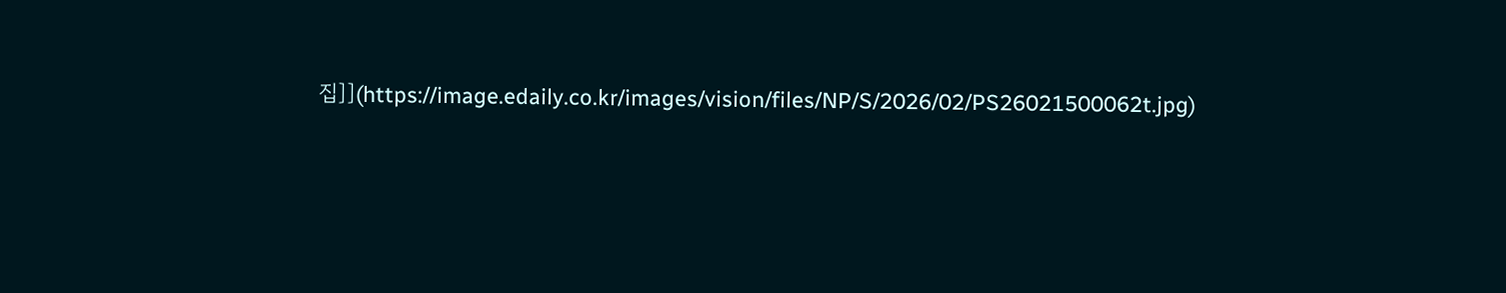집]](https://image.edaily.co.kr/images/vision/files/NP/S/2026/02/PS26021500062t.jpg)